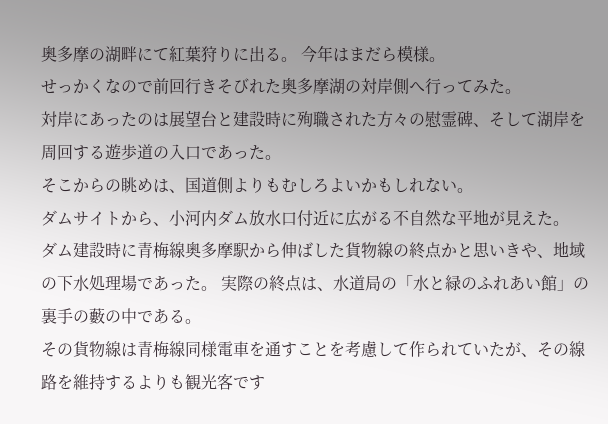奥多摩の湖畔にて紅葉狩りに出る。 今年はまだら模様。
せっかくなので前回行きそびれた奥多摩湖の対岸側へ行ってみた。
対岸にあったのは展望台と建設時に殉職された方々の慰霊碑、そして湖岸を周回する遊歩道の入口であった。
そこからの眺めは、国道側よりもむしろよいかもしれない。
ダムサイトから、小河内ダム放水口付近に広がる不自然な平地が見えた。
ダム建設時に青梅線奥多摩駅から伸ばした貨物線の終点かと思いきや、地域の下水処理場であった。 実際の終点は、水道局の「水と緑のふれあい館」の裏手の藪の中である。
その貨物線は青梅線同様電車を通すことを考慮して作られていたが、その線路を維持するよりも観光客です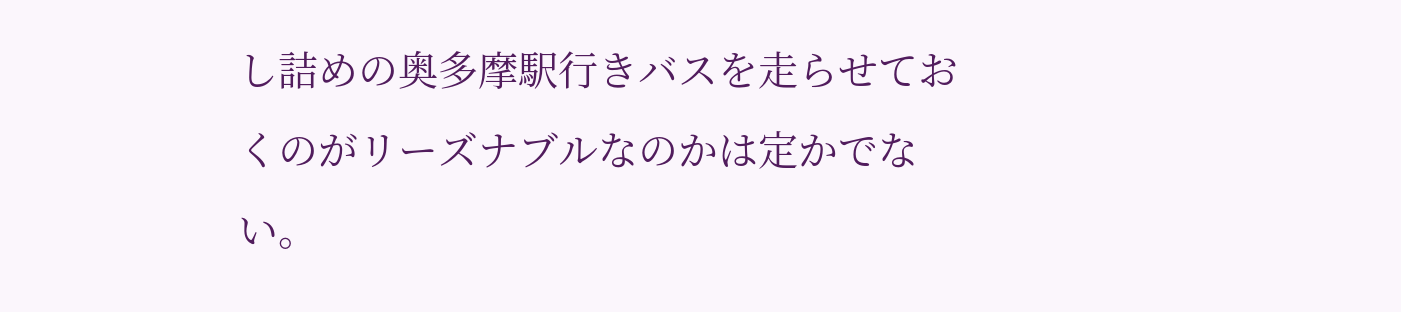し詰めの奥多摩駅行きバスを走らせておくのがリーズナブルなのかは定かでない。